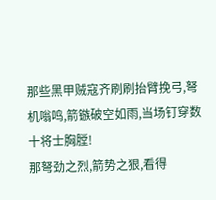那些黑甲贼寇齐刷刷抬臂挽弓,弩机嗡鸣,箭镞破空如雨,当场钉穿数十将士胸膛!
那弩劲之烈,箭势之狠,看得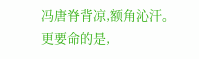冯唐脊背凉,额角沁汗。
更要命的是,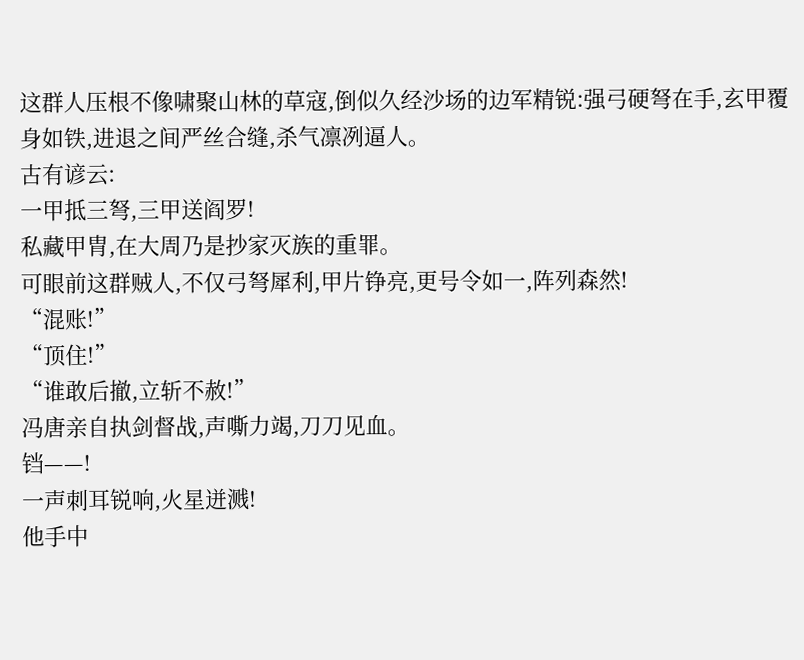这群人压根不像啸聚山林的草寇,倒似久经沙场的边军精锐:强弓硬弩在手,玄甲覆身如铁,进退之间严丝合缝,杀气凛冽逼人。
古有谚云:
一甲抵三弩,三甲送阎罗!
私藏甲胄,在大周乃是抄家灭族的重罪。
可眼前这群贼人,不仅弓弩犀利,甲片铮亮,更号令如一,阵列森然!
“混账!”
“顶住!”
“谁敢后撤,立斩不赦!”
冯唐亲自执剑督战,声嘶力竭,刀刀见血。
铛——!
一声刺耳锐响,火星迸溅!
他手中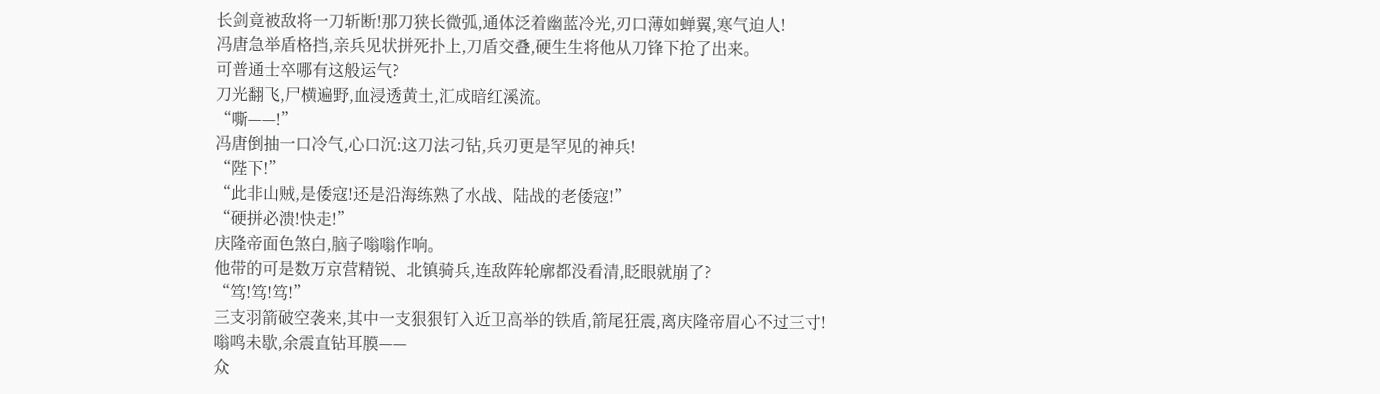长剑竟被敌将一刀斩断!那刀狭长微弧,通体泛着幽蓝冷光,刃口薄如蝉翼,寒气迫人!
冯唐急举盾格挡,亲兵见状拼死扑上,刀盾交叠,硬生生将他从刀锋下抢了出来。
可普通士卒哪有这般运气?
刀光翻飞,尸横遍野,血浸透黄土,汇成暗红溪流。
“嘶——!”
冯唐倒抽一口冷气,心口沉:这刀法刁钻,兵刃更是罕见的神兵!
“陛下!”
“此非山贼,是倭寇!还是沿海练熟了水战、陆战的老倭寇!”
“硬拼必溃!快走!”
庆隆帝面色煞白,脑子嗡嗡作响。
他带的可是数万京营精锐、北镇骑兵,连敌阵轮廓都没看清,眨眼就崩了?
“笃!笃!笃!”
三支羽箭破空袭来,其中一支狠狠钉入近卫高举的铁盾,箭尾狂震,离庆隆帝眉心不过三寸!
嗡鸣未歇,余震直钻耳膜——
众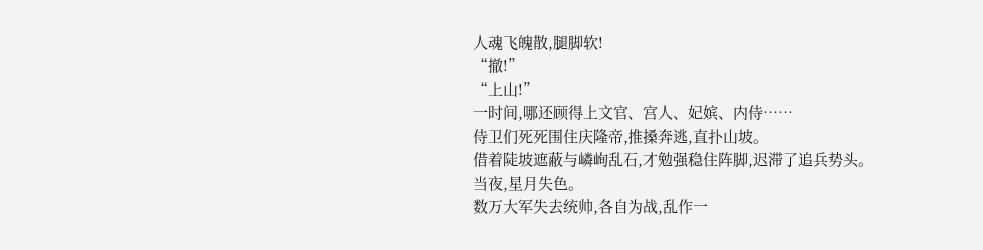人魂飞魄散,腿脚软!
“撤!”
“上山!”
一时间,哪还顾得上文官、宫人、妃嫔、内侍……
侍卫们死死围住庆隆帝,推搡奔逃,直扑山坡。
借着陡坡遮蔽与嶙峋乱石,才勉强稳住阵脚,迟滞了追兵势头。
当夜,星月失色。
数万大军失去统帅,各自为战,乱作一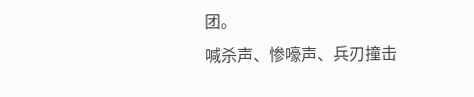团。
喊杀声、惨嚎声、兵刃撞击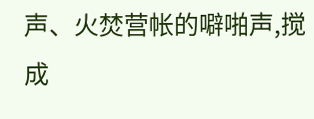声、火焚营帐的噼啪声,搅成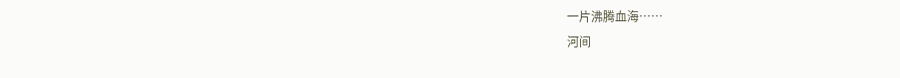一片沸腾血海……
河间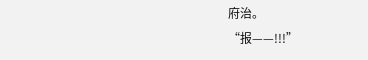府治。
“报——!!!”